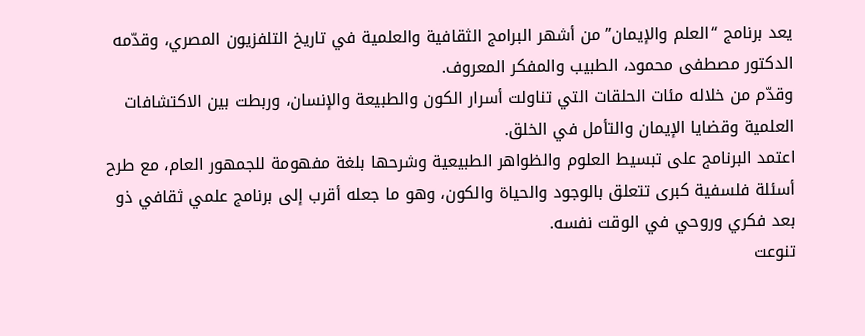يعد برنامج “العلم والإيمان” من أشهر البرامج الثقافية والعلمية في تاريخ التلفزيون المصري، وقدّمه الدكتور مصطفى محمود، الطبيب والمفكر المعروف.
وقدّم من خلاله مئات الحلقات التي تناولت أسرار الكون والطبيعة والإنسان، وربطت بين الاكتشافات العلمية وقضايا الإيمان والتأمل في الخلق.
اعتمد البرنامج على تبسيط العلوم والظواهر الطبيعية وشرحها بلغة مفهومة للجمهور العام، مع طرح أسئلة فلسفية كبرى تتعلق بالوجود والحياة والكون، وهو ما جعله أقرب إلى برنامج علمي ثقافي ذو بعد فكري وروحي في الوقت نفسه.
تنوعت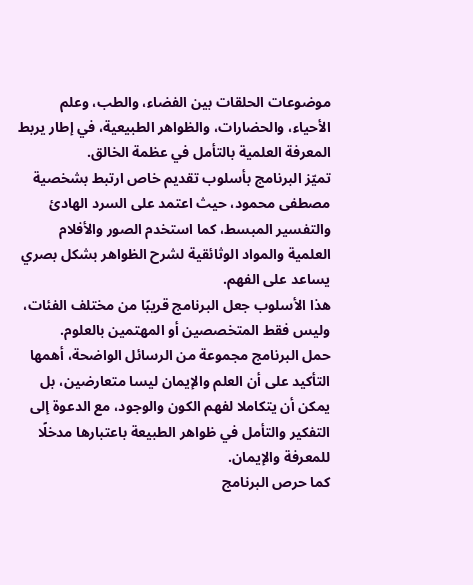موضوعات الحلقات بين الفضاء، والطب، وعلم الأحياء، والحضارات، والظواهر الطبيعية، في إطار يربط المعرفة العلمية بالتأمل في عظمة الخالق.
تميّز البرنامج بأسلوب تقديم خاص ارتبط بشخصية مصطفى محمود، حيث اعتمد على السرد الهادئ والتفسير المبسط، كما استخدم الصور والأفلام العلمية والمواد الوثائقية لشرح الظواهر بشكل بصري يساعد على الفهم.
هذا الأسلوب جعل البرنامج قريبًا من مختلف الفئات، وليس فقط المتخصصين أو المهتمين بالعلوم.
حمل البرنامج مجموعة من الرسائل الواضحة، أهمها التأكيد على أن العلم والإيمان ليسا متعارضين، بل يمكن أن يتكاملا لفهم الكون والوجود، مع الدعوة إلى التفكير والتأمل في ظواهر الطبيعة باعتبارها مدخلًا للمعرفة والإيمان.
كما حرص البرنامج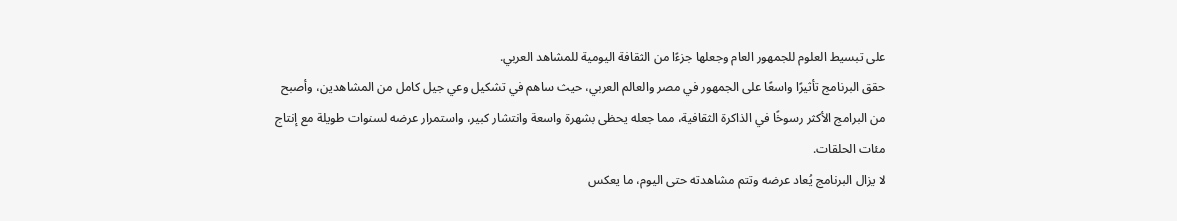على تبسيط العلوم للجمهور العام وجعلها جزءًا من الثقافة اليومية للمشاهد العربي.
حقق البرنامج تأثيرًا واسعًا على الجمهور في مصر والعالم العربي، حيث ساهم في تشكيل وعي جيل كامل من المشاهدين، وأصبح من البرامج الأكثر رسوخًا في الذاكرة الثقافية، مما جعله يحظى بشهرة واسعة وانتشار كبير، واستمرار عرضه لسنوات طويلة مع إنتاج مئات الحلقات.
لا يزال البرنامج يُعاد عرضه وتتم مشاهدته حتى اليوم، ما يعكس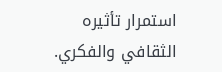استمرار تأثيره الثقافي والفكري.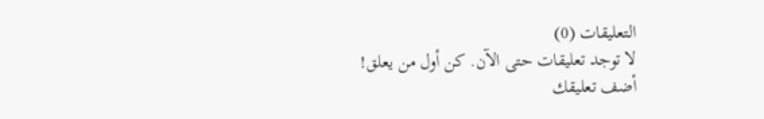التعليقات (0)
لا توجد تعليقات حتى الآن. كن أول من يعلق!
أضف تعليقك